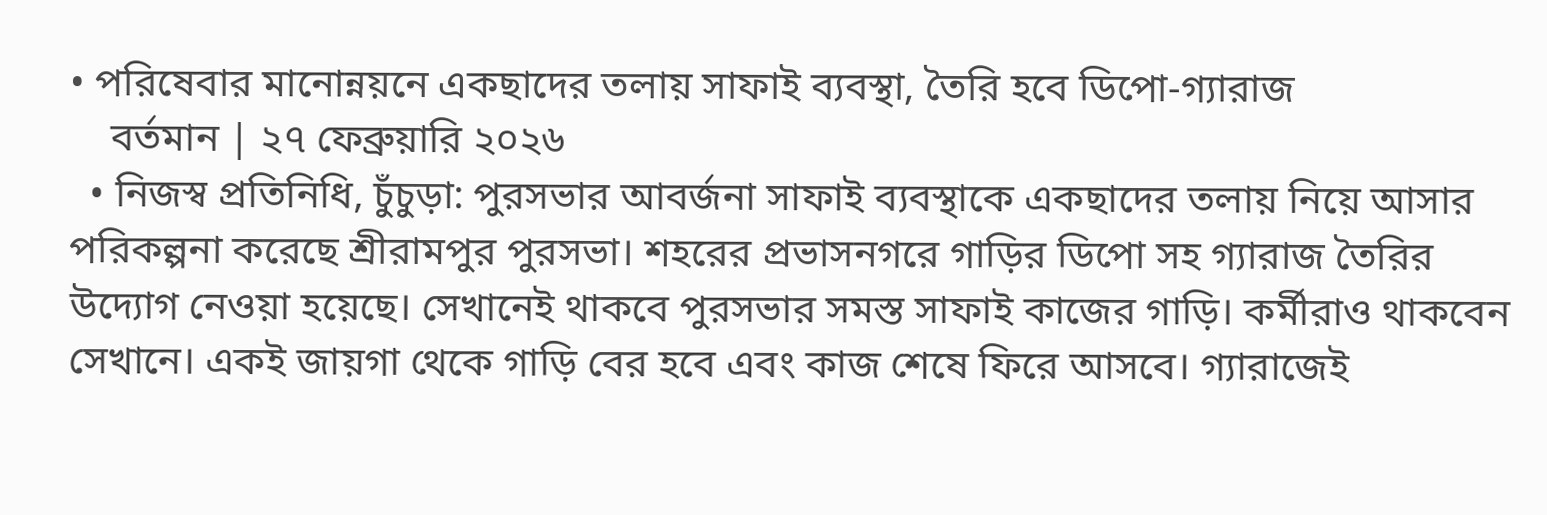• পরিষেবার মানোন্নয়নে একছাদের তলায় সাফাই ব্যবস্থা, তৈরি হবে ডিপো-গ্যারাজ
    বর্তমান | ২৭ ফেব্রুয়ারি ২০২৬
  • নিজস্ব প্রতিনিধি, চুঁচুড়া: পুরসভার আবর্জনা সাফাই ব্যবস্থাকে একছাদের তলায় নিয়ে আসার পরিকল্পনা করেছে শ্রীরামপুর পুরসভা। শহরের প্রভাসনগরে গাড়ির ডিপো সহ গ্যারাজ তৈরির উদ্যোগ নেওয়া হয়েছে। সেখানেই থাকবে পুরসভার সমস্ত সাফাই কাজের গাড়ি। কর্মীরাও থাকবেন সেখানে। একই জায়গা থেকে গাড়ি বের হবে এবং কাজ শেষে ফিরে আসবে। গ্যারাজেই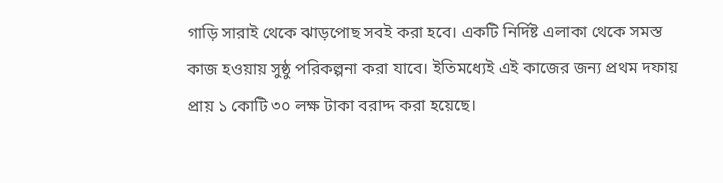গাড়ি সারাই থেকে ঝাড়পোছ সবই করা হবে। একটি নির্দিষ্ট এলাকা থেকে সমস্ত কাজ হওয়ায় সুষ্ঠু পরিকল্পনা করা যাবে। ইতিমধ্যেই এই কাজের জন্য প্রথম দফায় প্রায় ১ কোটি ৩০ লক্ষ টাকা বরাদ্দ করা হয়েছে।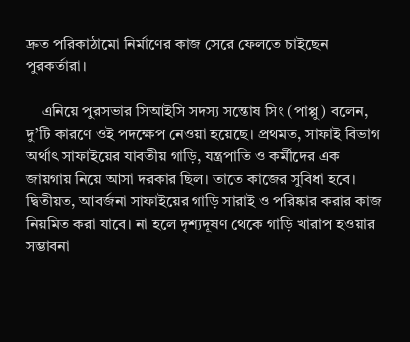দ্রুত পরিকাঠামো নির্মাণের কাজ সেরে ফেলতে চাইছেন পুরকর্তারা।

    এনিয়ে পুরসভার সিআইসি সদস্য সন্তোষ সিং (পাপ্পু) বলেন, দু’টি কারণে ওই পদক্ষেপ নেওয়া হয়েছে। প্রথমত, সাফাই বিভাগ অর্থাৎ সাফাইয়ের যাবতীয় গাড়ি, যন্ত্রপাতি ও কর্মীদের এক জায়গায় নিয়ে আসা দরকার ছিল। তাতে কাজের সুবিধা হবে। দ্বিতীয়ত, আবর্জনা সাফাইয়ের গাড়ি সারাই ও পরিষ্কার করার কাজ নিয়মিত করা যাবে। না হলে দৃশ্যদূষণ থেকে গাড়ি খারাপ হওয়ার সম্ভাবনা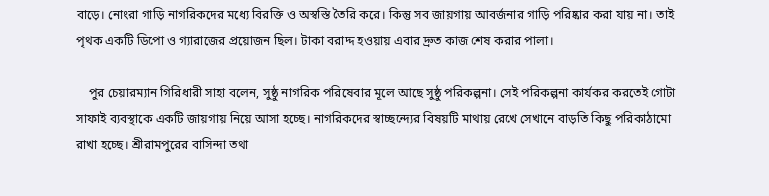বাড়ে। নোংরা গাড়ি নাগরিকদের মধ্যে বিরক্তি ও অস্বস্তি তৈরি করে। কিন্তু সব জায়গায় আবর্জনার গাড়ি পরিষ্কার করা যায় না। তাই পৃথক একটি ডিপো ও গ্যারাজের প্রয়োজন ছিল। টাকা বরাদ্দ হওয়ায় এবার দ্রুত কাজ শেষ করার পালা।

    পুর চেয়ারম্যান গিরিধারী সাহা বলেন, সুষ্ঠু নাগরিক পরিষেবার মূলে আছে সুষ্ঠু পরিকল্পনা। সেই পরিকল্পনা কার্যকর করতেই গোটা সাফাই ব্যবস্থাকে একটি জায়গায় নিয়ে আসা হচ্ছে। নাগরিকদের স্বাচ্ছন্দ্যের বিষয়টি মাথায় রেখে সেখানে বাড়তি কিছু পরিকাঠামো রাখা হচ্ছে। শ্রীরামপুরের বাসিন্দা তথা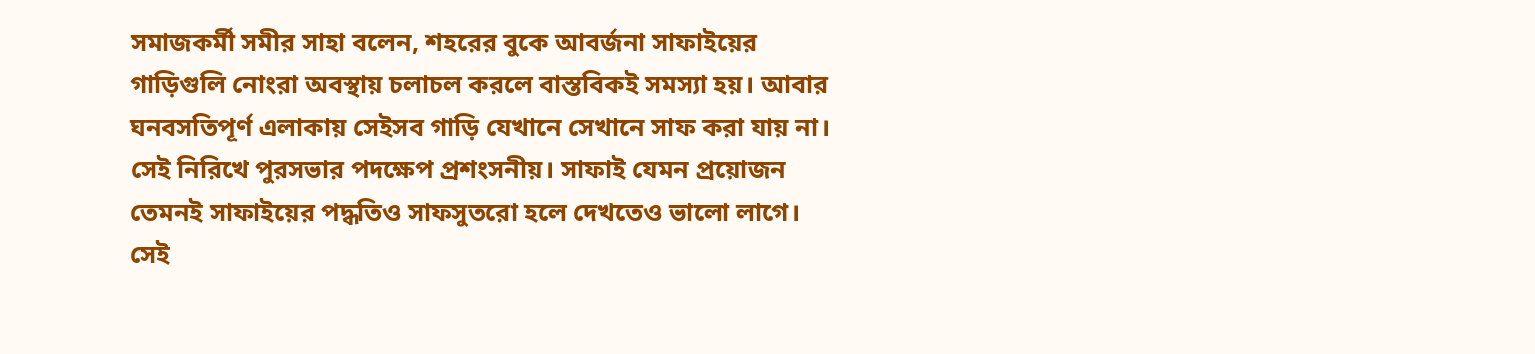সমাজকর্মী সমীর সাহা বলেন, শহরের বুকে আবর্জনা সাফাইয়ের গাড়িগুলি নোংরা অবস্থায় চলাচল করলে বাস্তবিকই সমস্যা হয়। আবার ঘনবসতিপূর্ণ এলাকায় সেইসব গাড়ি যেখানে সেখানে সাফ করা যায় না। সেই নিরিখে পুরসভার পদক্ষেপ প্রশংসনীয়। সাফাই যেমন প্রয়োজন তেমনই সাফাইয়ের পদ্ধতিও সাফসুতরো হলে দেখতেও ভালো লাগে। সেই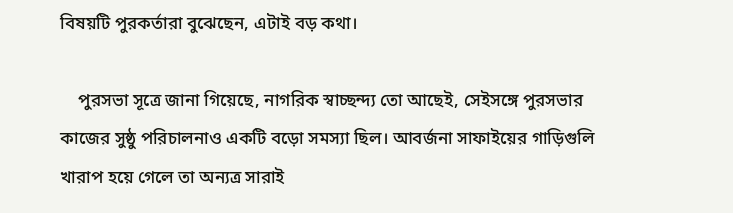বিষয়টি পুরকর্তারা বুঝেছেন, এটাই বড় কথা।

    পুরসভা সূত্রে জানা গিয়েছে, নাগরিক স্বাচ্ছন্দ্য তো আছেই, সেইসঙ্গে পুরসভার কাজের সুষ্ঠু পরিচালনাও একটি বড়ো সমস্যা ছিল। আবর্জনা সাফাইয়ের গাড়িগুলি খারাপ হয়ে গেলে তা অন্যত্র সারাই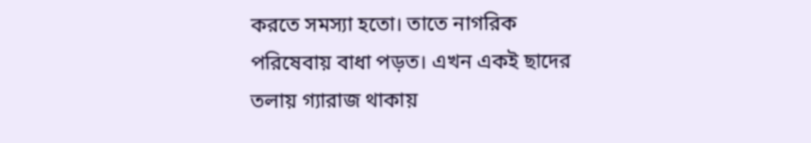করতে সমস্যা হতো। তাতে নাগরিক পরিষেবায় বাধা পড়ত। এখন একই ছাদের তলায় গ্যারাজ থাকায়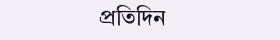প্রতিদিন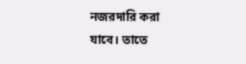নজরদারি করা যাবে। তাতে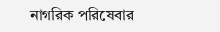নাগরিক পরিষেবার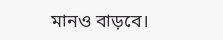মানও বাড়বে।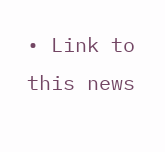• Link to this news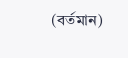(বর্তমান)